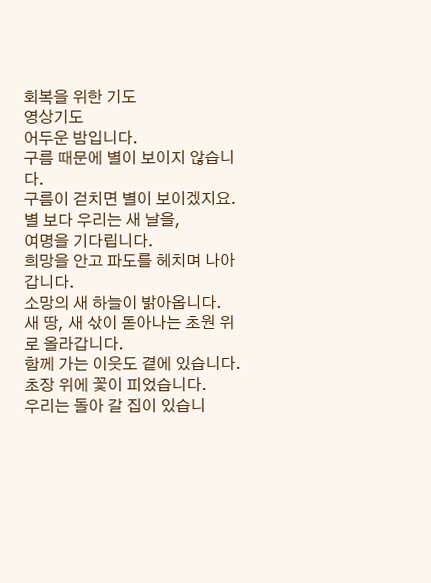회복을 위한 기도
영상기도
어두운 밤입니다.
구름 때문에 별이 보이지 않습니다.
구름이 걷치면 별이 보이겠지요.
별 보다 우리는 새 날을,
여명을 기다립니다.
희망을 안고 파도를 헤치며 나아갑니다.
소망의 새 하늘이 밝아옵니다.
새 땅, 새 삯이 돋아나는 초원 위로 올라갑니다.
함께 가는 이웃도 곁에 있습니다.
초장 위에 꽃이 피었습니다.
우리는 돌아 갈 집이 있습니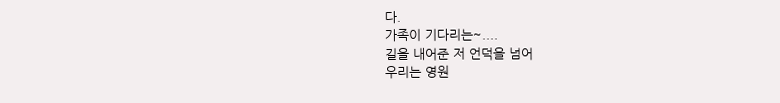다.
가족이 기다리는~....
길을 내어준 저 언덕을 넘어
우리는 영원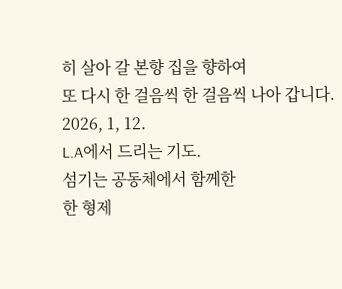히 살아 갈 본향 집을 향하여
또 다시 한 걸음씩 한 걸음씩 나아 갑니다.
2026, 1, 12.
L.A에서 드리는 기도.
섬기는 공동체에서 함께한
한 형제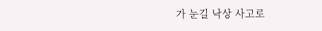가 눈길 낙상 사고로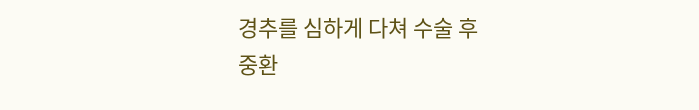경추를 심하게 다쳐 수술 후
중환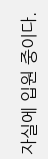자실에 입원 중이다.